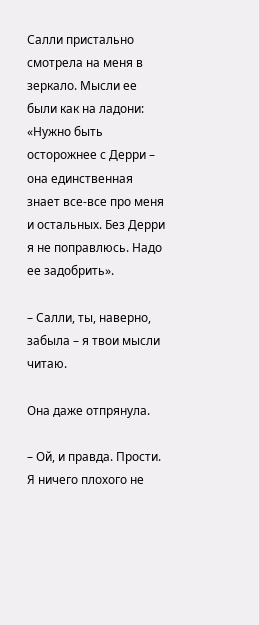Салли пристально смотрела на меня в зеркало. Мысли ее были как на ладони: «Нужно быть осторожнее с Дерри – она единственная знает все-все про меня и остальных. Без Дерри я не поправлюсь. Надо ее задобрить».

– Салли, ты, наверно, забыла – я твои мысли читаю.

Она даже отпрянула.

– Ой, и правда. Прости. Я ничего плохого не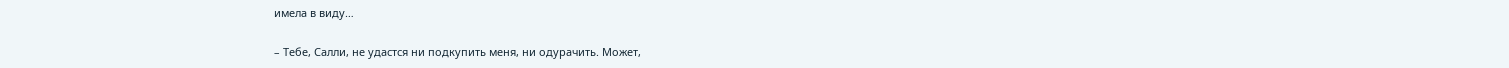имела в виду…

– Тебе, Салли, не удастся ни подкупить меня, ни одурачить. Может,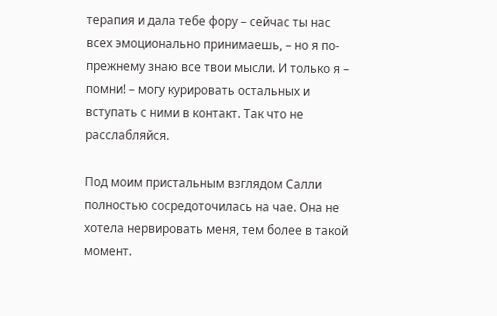терапия и дала тебе фору – сейчас ты нас всех эмоционально принимаешь, – но я по-прежнему знаю все твои мысли. И только я – помни! – могу курировать остальных и вступать с ними в контакт. Так что не расслабляйся.

Под моим пристальным взглядом Салли полностью сосредоточилась на чае. Она не хотела нервировать меня, тем более в такой момент.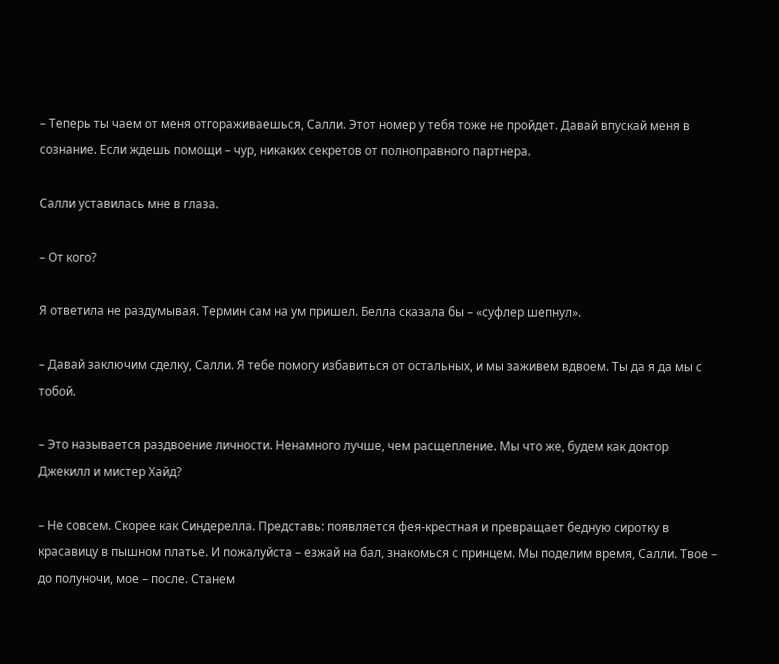– Теперь ты чаем от меня отгораживаешься, Салли. Этот номер у тебя тоже не пройдет. Давай впускай меня в сознание. Если ждешь помощи – чур, никаких секретов от полноправного партнера.

Салли уставилась мне в глаза.

– От кого?

Я ответила не раздумывая. Термин сам на ум пришел. Белла сказала бы – «суфлер шепнул».

– Давай заключим сделку, Салли. Я тебе помогу избавиться от остальных, и мы заживем вдвоем. Ты да я да мы с тобой.

– Это называется раздвоение личности. Ненамного лучше, чем расщепление. Мы что же, будем как доктор Джекилл и мистер Хайд?

– Не совсем. Скорее как Синдерелла. Представь: появляется фея-крестная и превращает бедную сиротку в красавицу в пышном платье. И пожалуйста – езжай на бал, знакомься с принцем. Мы поделим время, Салли. Твое – до полуночи, мое – после. Станем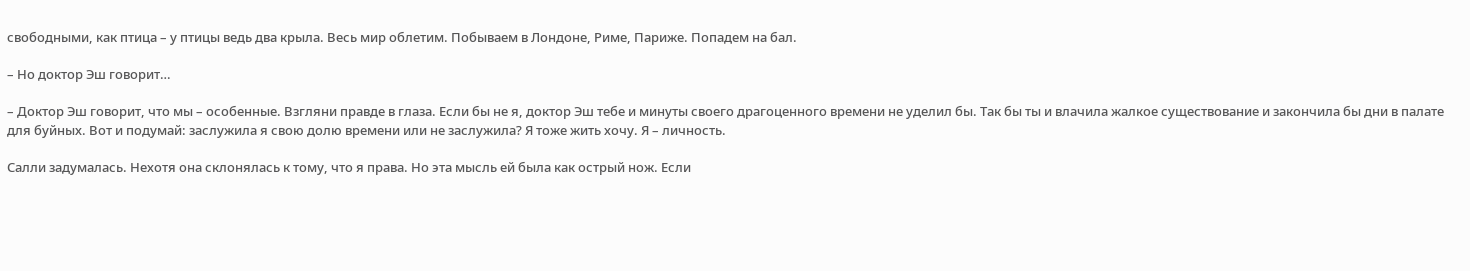свободными, как птица – у птицы ведь два крыла. Весь мир облетим. Побываем в Лондоне, Риме, Париже. Попадем на бал.

– Но доктор Эш говорит…

– Доктор Эш говорит, что мы – особенные. Взгляни правде в глаза. Если бы не я, доктор Эш тебе и минуты своего драгоценного времени не уделил бы. Так бы ты и влачила жалкое существование и закончила бы дни в палате для буйных. Вот и подумай: заслужила я свою долю времени или не заслужила? Я тоже жить хочу. Я – личность.

Салли задумалась. Нехотя она склонялась к тому, что я права. Но эта мысль ей была как острый нож. Если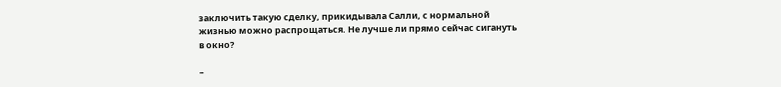заключить такую сделку, прикидывала Салли, с нормальной жизнью можно распрощаться. Не лучше ли прямо сейчас сигануть в окно?

–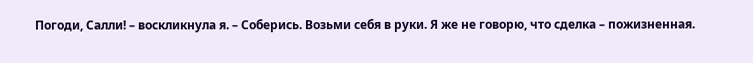Погоди, Салли! – воскликнула я. – Соберись. Возьми себя в руки. Я же не говорю, что сделка – пожизненная.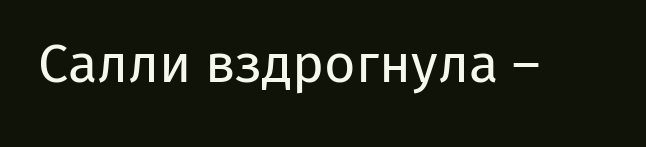Салли вздрогнула –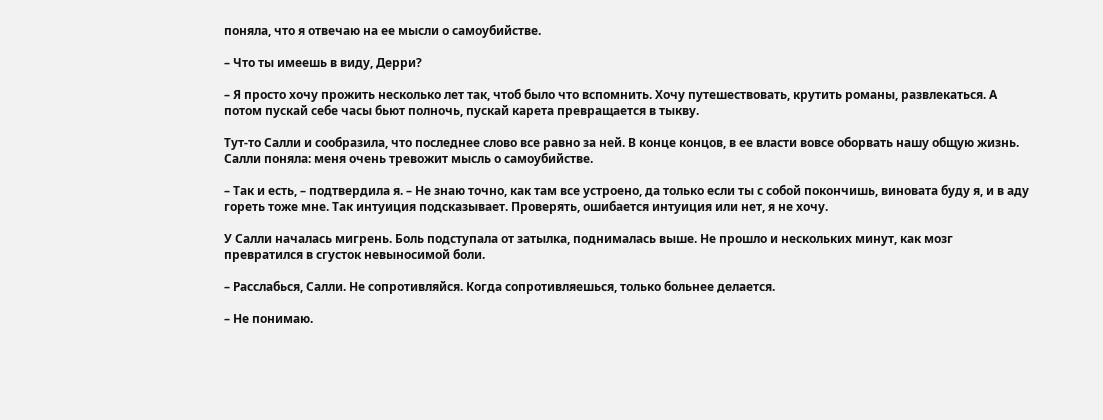поняла, что я отвечаю на ее мысли о самоубийстве.

– Что ты имеешь в виду, Дерри?

– Я просто хочу прожить несколько лет так, чтоб было что вспомнить. Хочу путешествовать, крутить романы, развлекаться. А потом пускай себе часы бьют полночь, пускай карета превращается в тыкву.

Тут-то Салли и сообразила, что последнее слово все равно за ней. В конце концов, в ее власти вовсе оборвать нашу общую жизнь. Салли поняла: меня очень тревожит мысль о самоубийстве.

– Так и есть, – подтвердила я. – Не знаю точно, как там все устроено, да только если ты с собой покончишь, виновата буду я, и в аду гореть тоже мне. Так интуиция подсказывает. Проверять, ошибается интуиция или нет, я не хочу.

У Салли началась мигрень. Боль подступала от затылка, поднималась выше. Не прошло и нескольких минут, как мозг превратился в сгусток невыносимой боли.

– Расслабься, Салли. Не сопротивляйся. Когда сопротивляешься, только больнее делается.

– Не понимаю.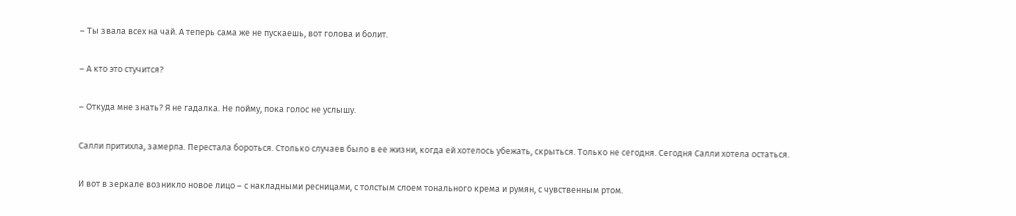– Ты звала всех на чай. А теперь сама же не пускаешь, вот голова и болит.

– А кто это стучится?

– Откуда мне знать? Я не гадалка. Не пойму, пока голос не услышу.

Салли притихла, замерла. Перестала бороться. Столько случаев было в ее жизни, когда ей хотелось убежать, скрыться. Только не сегодня. Сегодня Салли хотела остаться.

И вот в зеркале возникло новое лицо – с накладными ресницами, с толстым слоем тонального крема и румян, с чувственным ртом.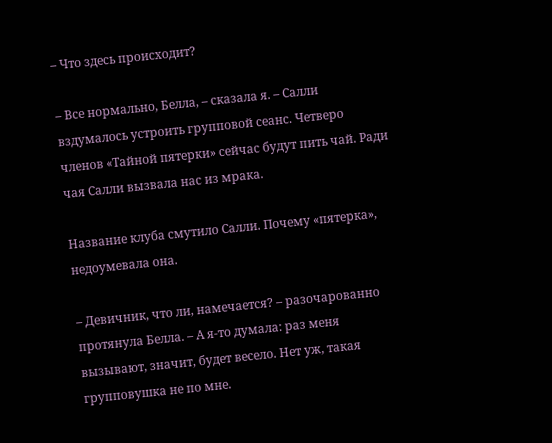– Что здесь происходит?

– Все нормально, Белла, – сказала я. – Салли вздумалось устроить групповой сеанс. Четверо членов «Тайной пятерки» сейчас будут пить чай. Ради чая Салли вызвала нас из мрака.

Название клуба смутило Салли. Почему «пятерка», недоумевала она.

– Девичник, что ли, намечается? – разочарованно протянула Белла. – А я-то думала: раз меня вызывают, значит, будет весело. Нет уж, такая групповушка не по мне.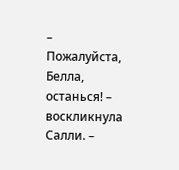– Пожалуйста, Белла, останься! – воскликнула Салли. –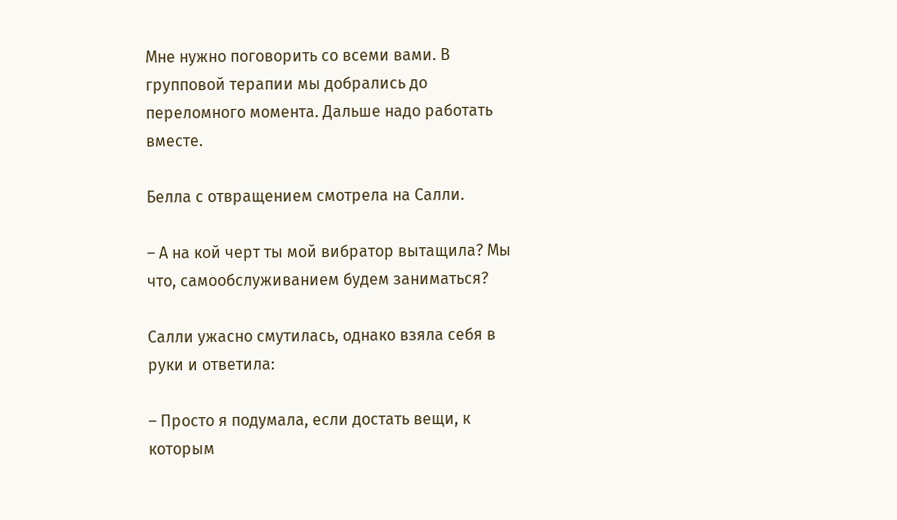Мне нужно поговорить со всеми вами. В групповой терапии мы добрались до переломного момента. Дальше надо работать вместе.

Белла с отвращением смотрела на Салли.

– А на кой черт ты мой вибратор вытащила? Мы что, самообслуживанием будем заниматься?

Салли ужасно смутилась, однако взяла себя в руки и ответила:

– Просто я подумала, если достать вещи, к которым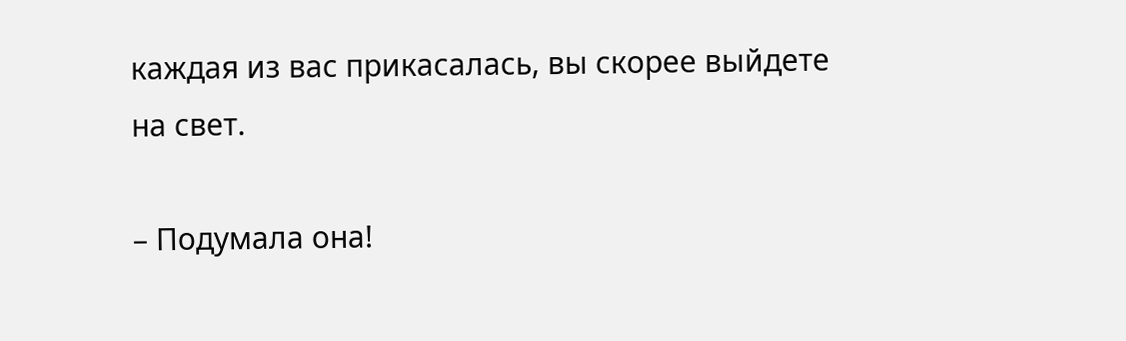каждая из вас прикасалась, вы скорее выйдете на свет.

– Подумала она!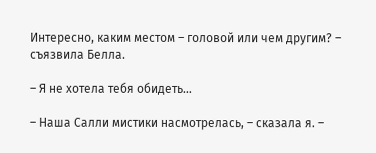Интересно, каким местом – головой или чем другим? – съязвила Белла.

– Я не хотела тебя обидеть…

– Наша Салли мистики насмотрелась, – сказала я. –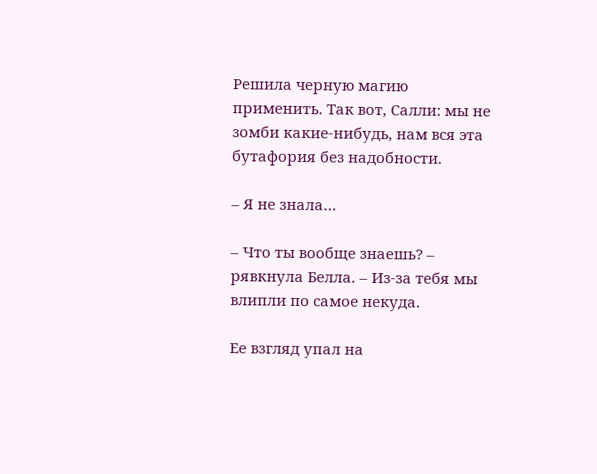Решила черную магию применить. Так вот, Салли: мы не зомби какие-нибудь, нам вся эта бутафория без надобности.

– Я не знала…

– Что ты вообще знаешь? – рявкнула Белла. – Из-за тебя мы влипли по самое некуда.

Ее взгляд упал на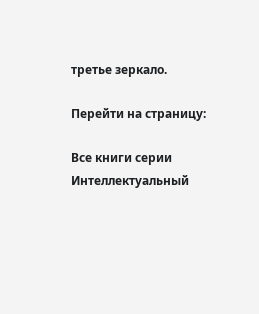третье зеркало.

Перейти на страницу:

Все книги серии Интеллектуальный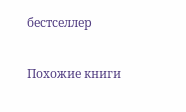бестселлер

Похожие книги